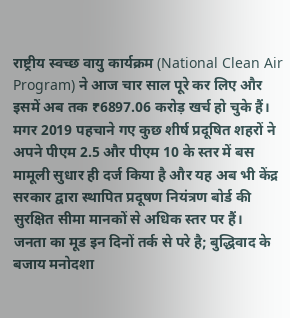राष्ट्रीय स्वच्छ वायु कार्यक्रम (National Clean Air Program) ने आज चार साल पूरे कर लिए और इसमें अब तक ₹6897.06 करोड़ खर्च हो चुके हैं। मगर 2019 पहचाने गए कुछ शीर्ष प्रदूषित शहरों ने अपने पीएम 2.5 और पीएम 10 के स्तर में बस मामूली सुधार ही दर्ज किया है और यह अब भी केंद्र सरकार द्वारा स्थापित प्रदूषण नियंत्रण बोर्ड की सुरक्षित सीमा मानकों से अधिक स्तर पर हैं।
जनता का मूड इन दिनों तर्क से परे है; बुद्धिवाद के बजाय मनोदशा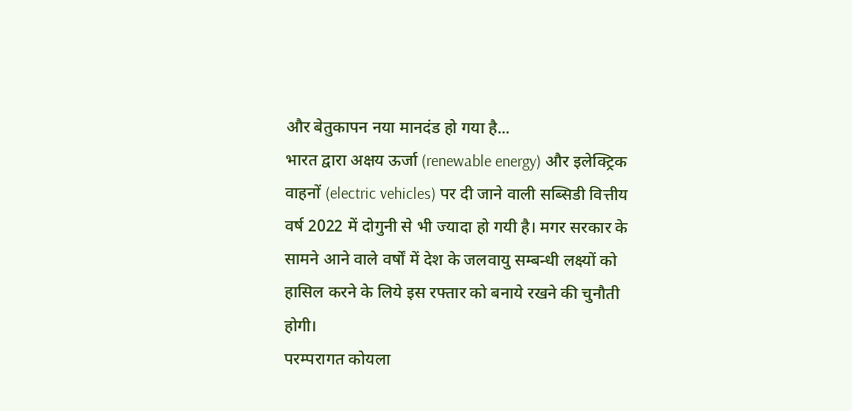और बेतुकापन नया मानदंड हो गया है...
भारत द्वारा अक्षय ऊर्जा (renewable energy) और इलेक्ट्रिक वाहनों (electric vehicles) पर दी जाने वाली सब्सिडी वित्तीय वर्ष 2022 में दोगुनी से भी ज्यादा हो गयी है। मगर सरकार के सामने आने वाले वर्षों में देश के जलवायु सम्बन्धी लक्ष्यों को हासिल करने के लिये इस रफ्तार को बनाये रखने की चुनौती होगी।
परम्परागत कोयला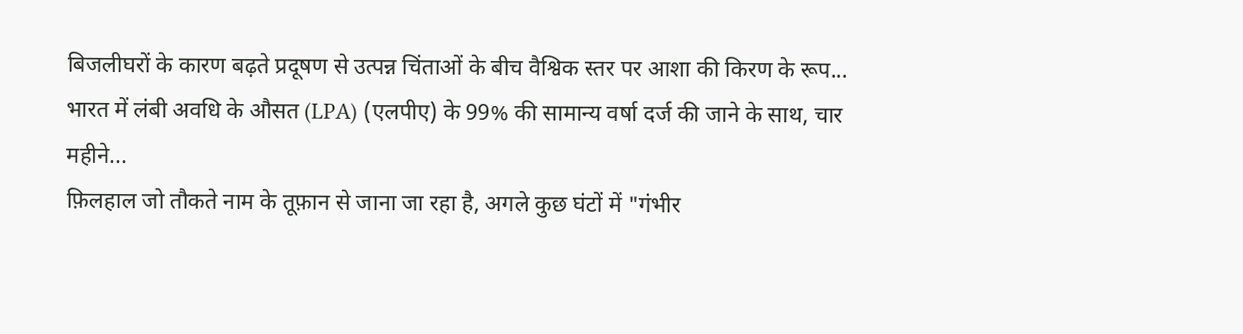बिजलीघरों के कारण बढ़ते प्रदूषण से उत्पन्न चिंताओं के बीच वैश्विक स्तर पर आशा की किरण के रूप...
भारत में लंबी अवधि के औसत (LPA) (एलपीए) के 99% की सामान्य वर्षा दर्ज की जाने के साथ, चार महीने...
फ़िलहाल जो तौकते नाम के तूफ़ान से जाना जा रहा है, अगले कुछ घंटों में "गंभीर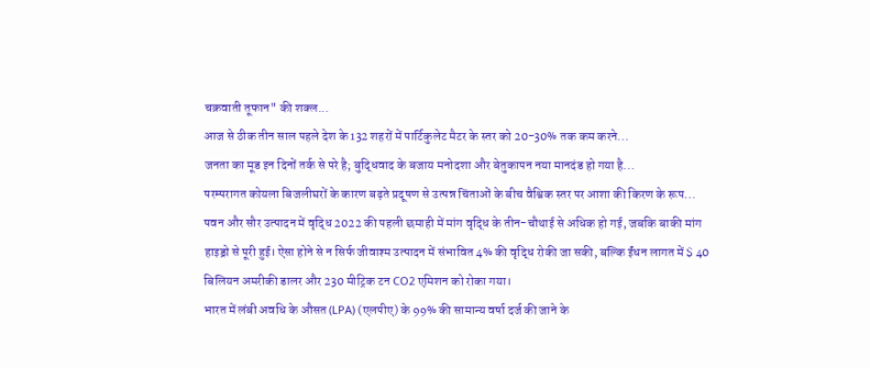चक्रवाती तूफान" की शक्ल...
आज से ठीक तीन साल पहले देश के 132 शहरों में पार्टिकुलेट मैटर के स्तर को 20-30% तक कम करने...
जनता का मूड इन दिनों तर्क से परे है; बुद्धिवाद के बजाय मनोदशा और बेतुकापन नया मानदंड हो गया है...
परम्परागत कोयला बिजलीघरों के कारण बढ़ते प्रदूषण से उत्पन्न चिंताओं के बीच वैश्विक स्तर पर आशा की किरण के रूप...
पवन और सौर उत्पादन में वृद्धि 2022 की पहली छमाही में मांग वृद्धि के तीन-चौथाई से अधिक हो गई, जबकि बाकी मांग हाइड्रो से पूरी हुई। ऐसा होने से न सिर्फ जीवाश्म उत्पादन में संभावित 4% की वृद्धि रोकी जा सकी, बल्कि ईंधन लागत में $ 40 बिलियन अमरीकी डालर और 230 मीट्रिक टन CO2 एमिशन को रोका गया।
भारत में लंबी अवधि के औसत (LPA) (एलपीए) के 99% की सामान्य वर्षा दर्ज की जाने के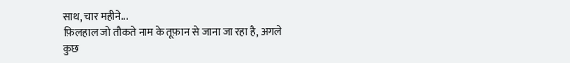साथ, चार महीने...
फ़िलहाल जो तौकते नाम के तूफ़ान से जाना जा रहा है, अगले कुछ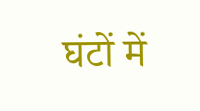घंटों में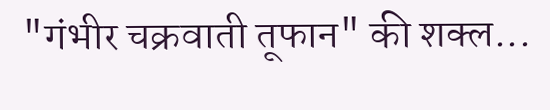"गंभीर चक्रवाती तूफान" की शक्ल...